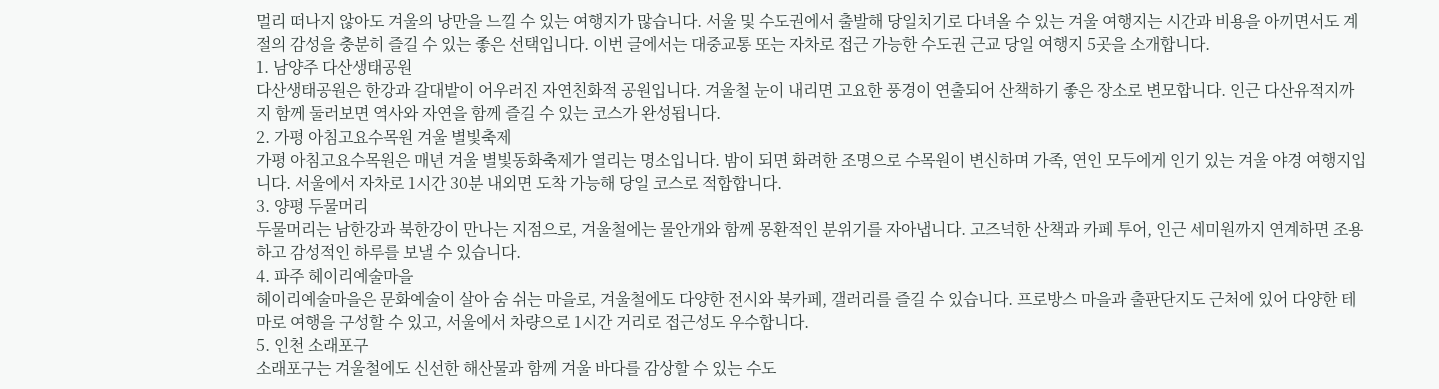멀리 떠나지 않아도 겨울의 낭만을 느낄 수 있는 여행지가 많습니다. 서울 및 수도권에서 출발해 당일치기로 다녀올 수 있는 겨울 여행지는 시간과 비용을 아끼면서도 계절의 감성을 충분히 즐길 수 있는 좋은 선택입니다. 이번 글에서는 대중교통 또는 자차로 접근 가능한 수도권 근교 당일 여행지 5곳을 소개합니다.
1. 남양주 다산생태공원
다산생태공원은 한강과 갈대밭이 어우러진 자연친화적 공원입니다. 겨울철 눈이 내리면 고요한 풍경이 연출되어 산책하기 좋은 장소로 변모합니다. 인근 다산유적지까지 함께 둘러보면 역사와 자연을 함께 즐길 수 있는 코스가 완성됩니다.
2. 가평 아침고요수목원 겨울 별빛축제
가평 아침고요수목원은 매년 겨울 별빛동화축제가 열리는 명소입니다. 밤이 되면 화려한 조명으로 수목원이 변신하며 가족, 연인 모두에게 인기 있는 겨울 야경 여행지입니다. 서울에서 자차로 1시간 30분 내외면 도착 가능해 당일 코스로 적합합니다.
3. 양평 두물머리
두물머리는 남한강과 북한강이 만나는 지점으로, 겨울철에는 물안개와 함께 몽환적인 분위기를 자아냅니다. 고즈넉한 산책과 카페 투어, 인근 세미원까지 연계하면 조용하고 감성적인 하루를 보낼 수 있습니다.
4. 파주 헤이리예술마을
헤이리예술마을은 문화예술이 살아 숨 쉬는 마을로, 겨울철에도 다양한 전시와 북카페, 갤러리를 즐길 수 있습니다. 프로방스 마을과 출판단지도 근처에 있어 다양한 테마로 여행을 구성할 수 있고, 서울에서 차량으로 1시간 거리로 접근성도 우수합니다.
5. 인천 소래포구
소래포구는 겨울철에도 신선한 해산물과 함께 겨울 바다를 감상할 수 있는 수도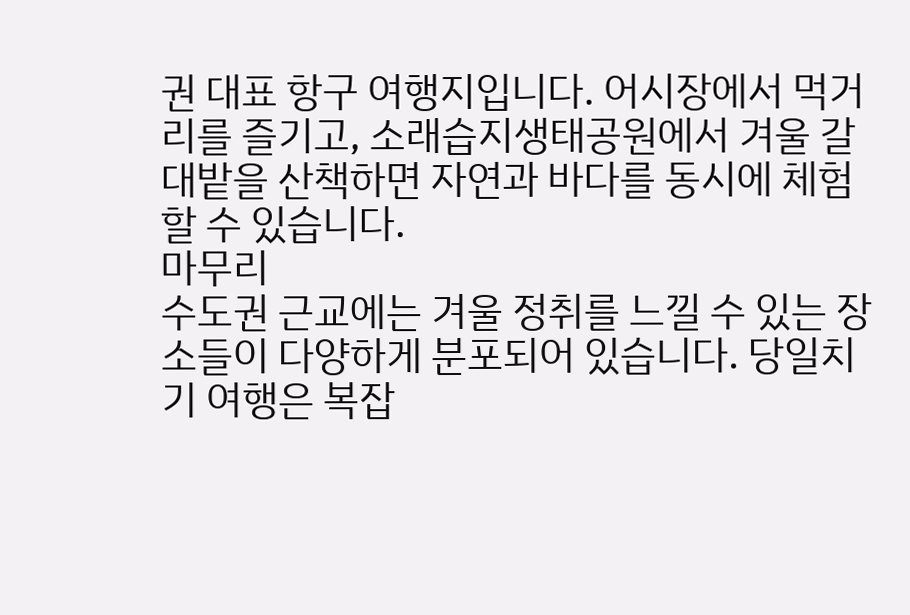권 대표 항구 여행지입니다. 어시장에서 먹거리를 즐기고, 소래습지생태공원에서 겨울 갈대밭을 산책하면 자연과 바다를 동시에 체험할 수 있습니다.
마무리
수도권 근교에는 겨울 정취를 느낄 수 있는 장소들이 다양하게 분포되어 있습니다. 당일치기 여행은 복잡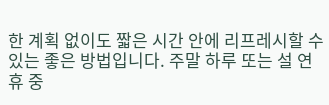한 계획 없이도 짧은 시간 안에 리프레시할 수 있는 좋은 방법입니다. 주말 하루 또는 설 연휴 중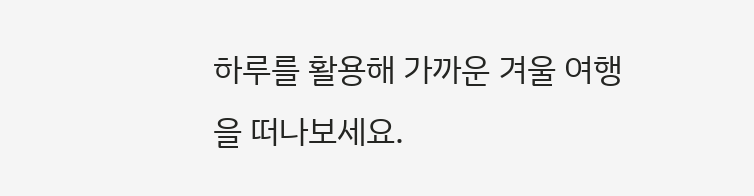하루를 활용해 가까운 겨울 여행을 떠나보세요.